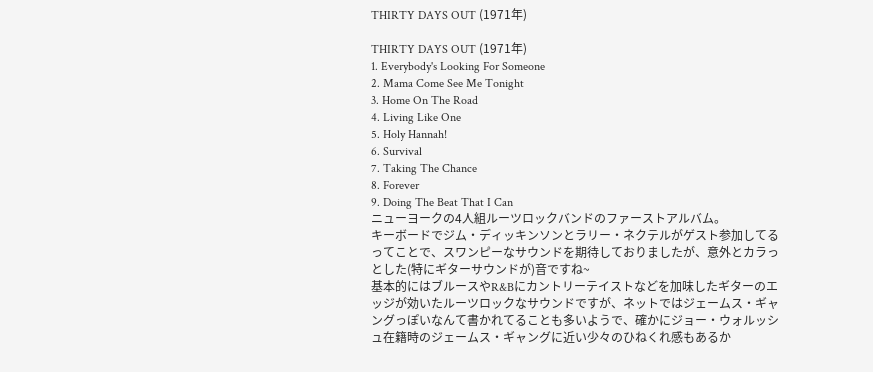THIRTY DAYS OUT (1971年)

THIRTY DAYS OUT (1971年)
1. Everybody's Looking For Someone
2. Mama Come See Me Tonight
3. Home On The Road
4. Living Like One
5. Holy Hannah!
6. Survival
7. Taking The Chance
8. Forever
9. Doing The Beat That I Can
ニューヨークの4人組ルーツロックバンドのファーストアルバム。
キーボードでジム・ディッキンソンとラリー・ネクテルがゲスト参加してるってことで、スワンピーなサウンドを期待しておりましたが、意外とカラっとした(特にギターサウンドが)音ですね~
基本的にはブルースやR&Bにカントリーテイストなどを加味したギターのエッジが効いたルーツロックなサウンドですが、ネットではジェームス・ギャングっぽいなんて書かれてることも多いようで、確かにジョー・ウォルッシュ在籍時のジェームス・ギャングに近い少々のひねくれ感もあるか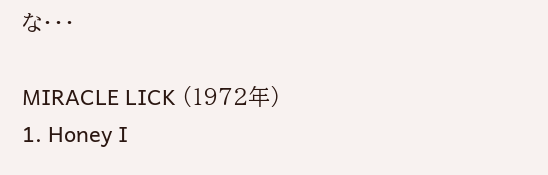な・・・

MIRACLE LICK (1972年)
1. Honey I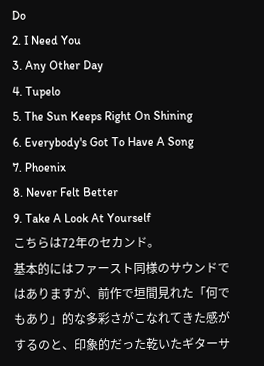Do
2. I Need You
3. Any Other Day
4. Tupelo
5. The Sun Keeps Right On Shining
6. Everybody's Got To Have A Song
7. Phoenix
8. Never Felt Better
9. Take A Look At Yourself
こちらは72年のセカンド。
基本的にはファースト同様のサウンドではありますが、前作で垣間見れた「何でもあり」的な多彩さがこなれてきた感がするのと、印象的だった乾いたギターサ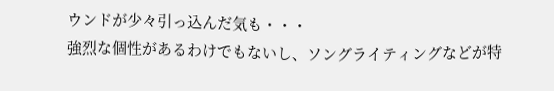ウンドが少々引っ込んだ気も・・・
強烈な個性があるわけでもないし、ソングライティングなどが特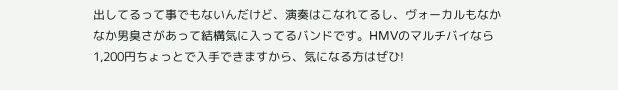出してるって事でもないんだけど、演奏はこなれてるし、ヴォーカルもなかなか男臭さがあって結構気に入ってるバンドです。HMVのマルチバイなら1,200円ちょっとで入手できますから、気になる方はぜひ!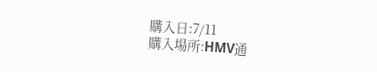購入日:7/11
購入場所:HMV通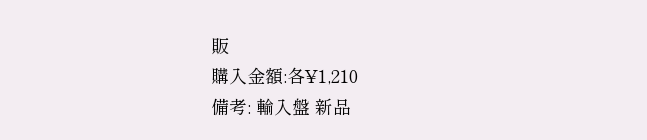販
購入金額:各¥1,210
備考: 輸入盤 新品